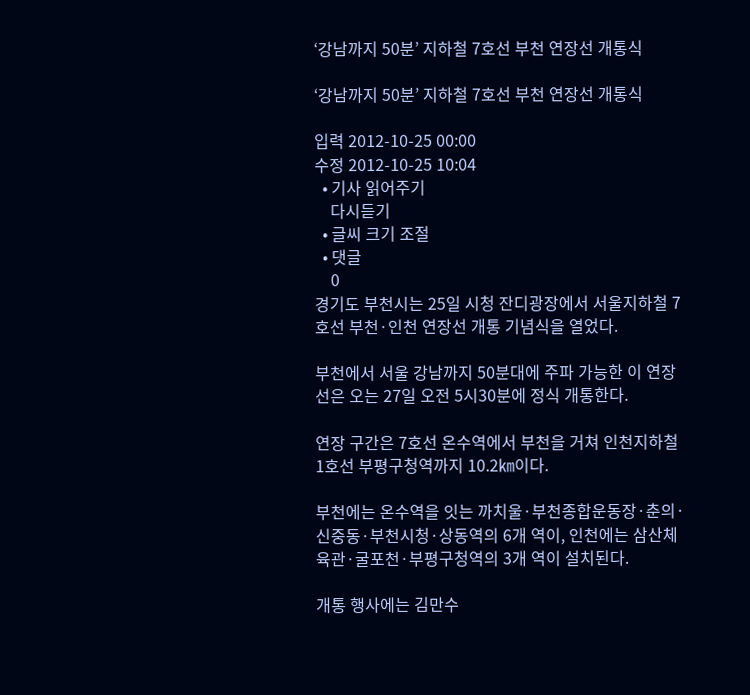‘강남까지 50분’ 지하철 7호선 부천 연장선 개통식

‘강남까지 50분’ 지하철 7호선 부천 연장선 개통식

입력 2012-10-25 00:00
수정 2012-10-25 10:04
  • 기사 읽어주기
    다시듣기
  • 글씨 크기 조절
  • 댓글
    0
경기도 부천시는 25일 시청 잔디광장에서 서울지하철 7호선 부천·인천 연장선 개통 기념식을 열었다.

부천에서 서울 강남까지 50분대에 주파 가능한 이 연장선은 오는 27일 오전 5시30분에 정식 개통한다.

연장 구간은 7호선 온수역에서 부천을 거쳐 인천지하철 1호선 부평구청역까지 10.2㎞이다.

부천에는 온수역을 잇는 까치울·부천종합운동장·춘의·신중동·부천시청·상동역의 6개 역이, 인천에는 삼산체육관·굴포천·부평구청역의 3개 역이 설치된다.

개통 행사에는 김만수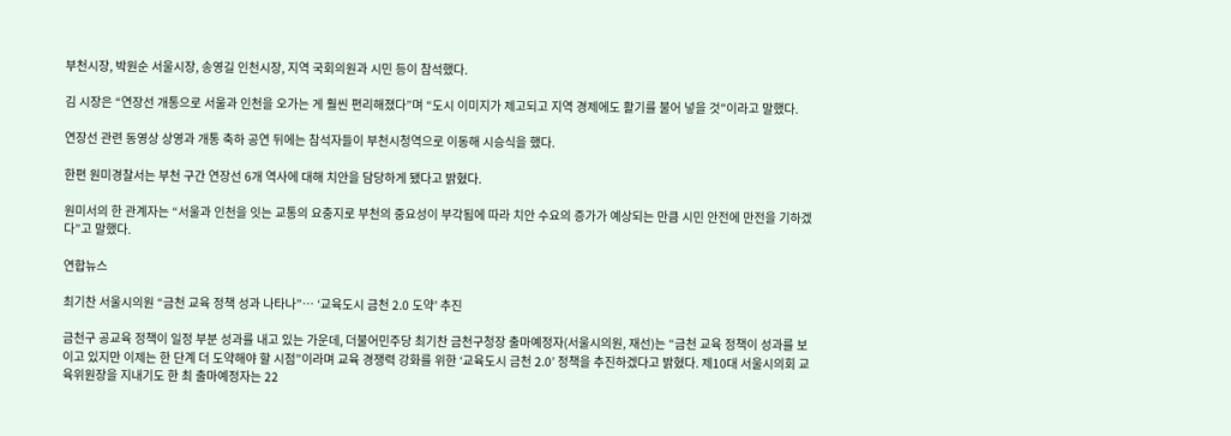부천시장, 박원순 서울시장, 송영길 인천시장, 지역 국회의원과 시민 등이 참석했다.

김 시장은 “연장선 개통으로 서울과 인천을 오가는 게 훨씬 편리해졌다”며 “도시 이미지가 제고되고 지역 경제에도 활기를 불어 넣을 것”이라고 말했다.

연장선 관련 동영상 상영과 개통 축하 공연 뒤에는 참석자들이 부천시청역으로 이동해 시승식을 했다.

한편 원미경찰서는 부천 구간 연장선 6개 역사에 대해 치안을 담당하게 됐다고 밝혔다.

원미서의 한 관계자는 “서울과 인천을 잇는 교통의 요충지로 부천의 중요성이 부각됨에 따라 치안 수요의 증가가 예상되는 만큼 시민 안전에 만전을 기하겠다”고 말했다.

연합뉴스

최기찬 서울시의원 “금천 교육 정책 성과 나타나”… ‘교육도시 금천 2.0 도약’ 추진

금천구 공교육 정책이 일정 부분 성과를 내고 있는 가운데, 더불어민주당 최기찬 금천구청장 출마예정자(서울시의원, 재선)는 “금천 교육 정책이 성과를 보이고 있지만 이제는 한 단계 더 도약해야 할 시점”이라며 교육 경쟁력 강화를 위한 ‘교육도시 금천 2.0’ 정책을 추진하겠다고 밝혔다. 제10대 서울시의회 교육위원장을 지내기도 한 최 출마예정자는 22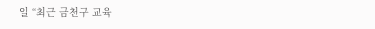일 “최근 금천구 교육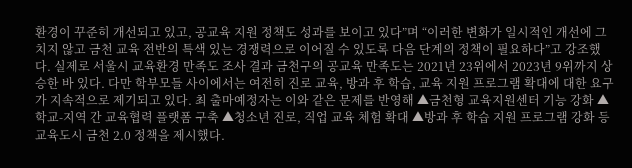환경이 꾸준히 개선되고 있고, 공교육 지원 정책도 성과를 보이고 있다”며 “이러한 변화가 일시적인 개선에 그치지 않고 금천 교육 전반의 특색 있는 경쟁력으로 이어질 수 있도록 다음 단계의 정책이 필요하다”고 강조했다. 실제로 서울시 교육환경 만족도 조사 결과 금천구의 공교육 만족도는 2021년 23위에서 2023년 9위까지 상승한 바 있다. 다만 학부모들 사이에서는 여전히 진로 교육, 방과 후 학습, 교육 지원 프로그램 확대에 대한 요구가 지속적으로 제기되고 있다. 최 출마예정자는 이와 같은 문제를 반영해 ▲금천형 교육지원센터 기능 강화 ▲학교-지역 간 교육협력 플랫폼 구축 ▲청소년 진로, 직업 교육 체험 확대 ▲방과 후 학습 지원 프로그램 강화 등 교육도시 금천 2.0 정책을 제시했다.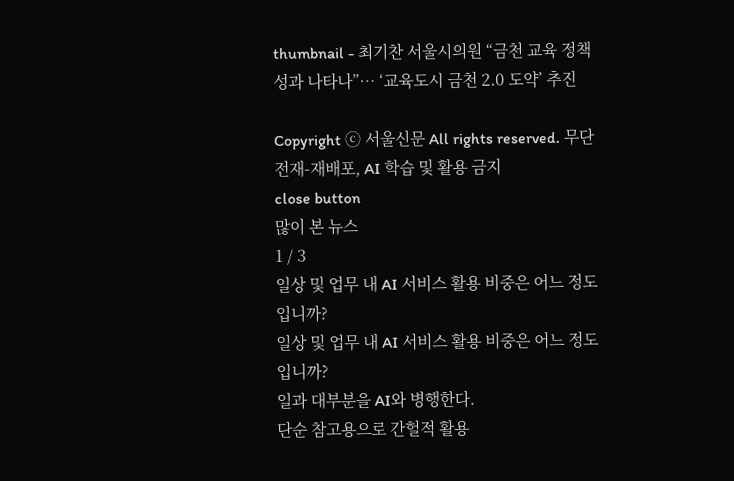thumbnail - 최기찬 서울시의원 “금천 교육 정책 성과 나타나”… ‘교육도시 금천 2.0 도약’ 추진

Copyright ⓒ 서울신문 All rights reserved. 무단 전재-재배포, AI 학습 및 활용 금지
close button
많이 본 뉴스
1 / 3
일상 및 업무 내 AI 서비스 활용 비중은 어느 정도입니까?
일상 및 업무 내 AI 서비스 활용 비중은 어느 정도입니까?
일과 대부분을 AI와 병행한다.
단순 참고용으로 간헐적 활용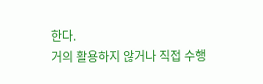한다.
거의 활용하지 않거나 직접 수행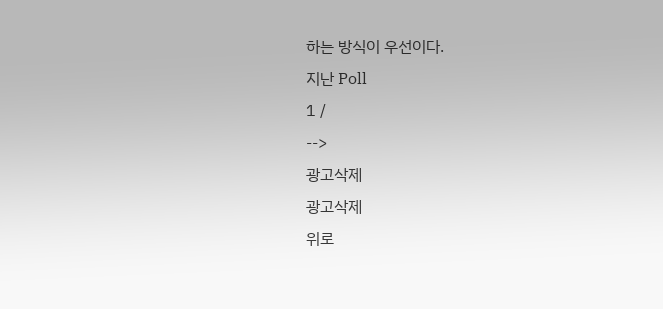하는 방식이 우선이다.
지난 Poll
1 /
-->
광고삭제
광고삭제
위로